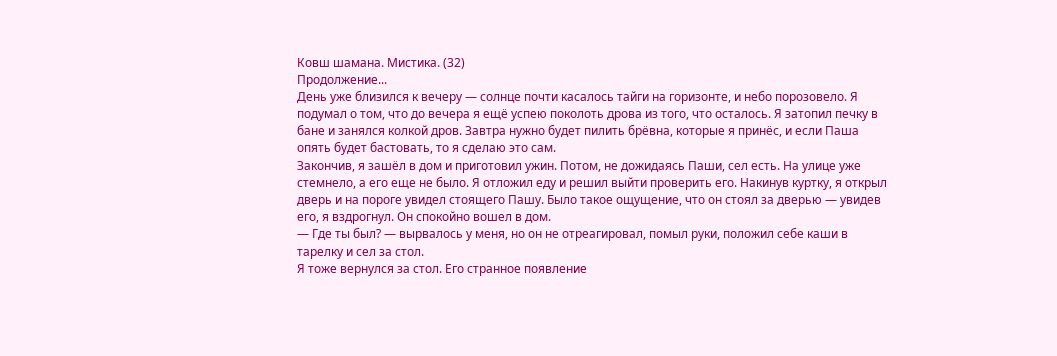Ковш шамана. Мистика. (32)
Продолжение...
День уже близился к вечеру — солнце почти касалось тайги на горизонте, и небо порозовело. Я подумал о том, что до вечера я ещё успею поколоть дрова из того, что осталось. Я затопил печку в бане и занялся колкой дров. Завтра нужно будет пилить брёвна, которые я принёс, и если Паша опять будет бастовать, то я сделаю это сам.
Закончив, я зашёл в дом и приготовил ужин. Потом, не дожидаясь Паши, сел есть. На улице уже стемнело, а его еще не было. Я отложил еду и решил выйти проверить его. Накинув куртку, я открыл дверь и на пороге увидел стоящего Пашу. Было такое ощущение, что он стоял за дверью — увидев его, я вздрогнул. Он спокойно вошел в дом.
— Где ты был? — вырвалось у меня, но он не отреагировал, помыл руки, положил себе каши в тарелку и сел за стол.
Я тоже вернулся за стол. Его странное появление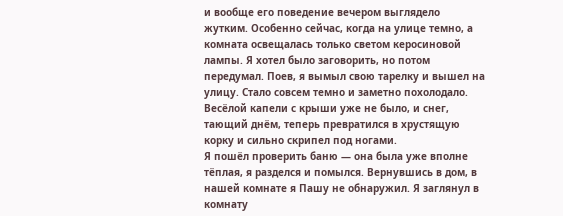и вообще его поведение вечером выглядело жутким. Особенно сейчас, когда на улице темно, а комната освещалась только светом керосиновой лампы. Я хотел было заговорить, но потом передумал. Поев, я вымыл свою тарелку и вышел на улицу. Стало совсем темно и заметно похолодало. Весёлой капели с крыши уже не было, и снег, тающий днём, теперь превратился в хрустящую корку и сильно скрипел под ногами.
Я пошёл проверить баню — она была уже вполне тёплая, я разделся и помылся. Вернувшись в дом, в нашей комнате я Пашу не обнаружил. Я заглянул в комнату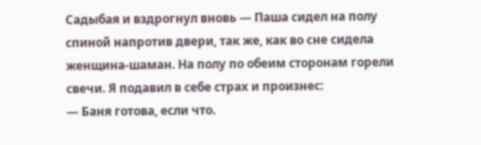Садыбая и вздрогнул вновь — Паша сидел на полу спиной напротив двери, так же, как во сне сидела женщина-шаман. На полу по обеим сторонам горели свечи. Я подавил в себе страх и произнес:
— Баня готова, если что.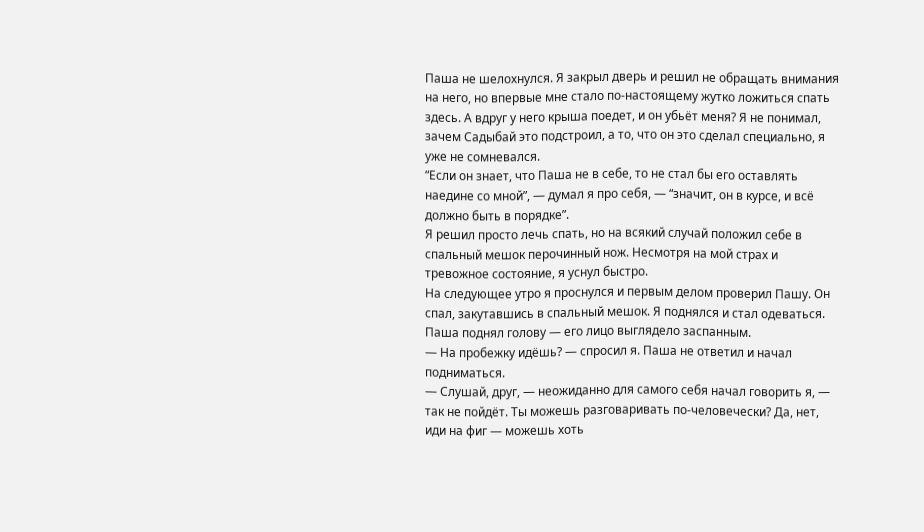Паша не шелохнулся. Я закрыл дверь и решил не обращать внимания на него, но впервые мне стало по-настоящему жутко ложиться спать здесь. А вдруг у него крыша поедет, и он убьёт меня? Я не понимал, зачем Садыбай это подстроил, а то, что он это сделал специально, я уже не сомневался.
“Если он знает, что Паша не в себе, то не стал бы его оставлять наедине со мной”, — думал я про себя, — “значит, он в курсе, и всё должно быть в порядке”.
Я решил просто лечь спать, но на всякий случай положил себе в спальный мешок перочинный нож. Несмотря на мой страх и тревожное состояние, я уснул быстро.
На следующее утро я проснулся и первым делом проверил Пашу. Он спал, закутавшись в спальный мешок. Я поднялся и стал одеваться. Паша поднял голову — его лицо выглядело заспанным.
— На пробежку идёшь? — спросил я. Паша не ответил и начал подниматься.
— Слушай, друг, — неожиданно для самого себя начал говорить я, — так не пойдёт. Ты можешь разговаривать по-человечески? Да, нет, иди на фиг — можешь хоть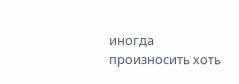иногда произносить хоть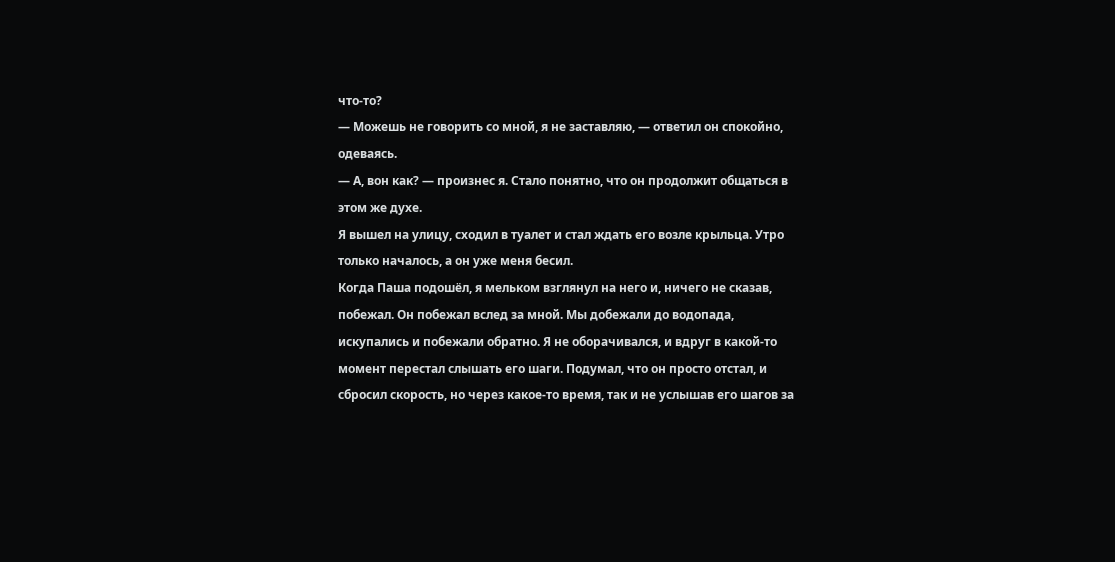что-то?
— Можешь не говорить со мной, я не заставляю, — ответил он спокойно, одеваясь.
— А, вон как? — произнес я. Стало понятно, что он продолжит общаться в этом же духе.
Я вышел на улицу, сходил в туалет и стал ждать его возле крыльца. Утро только началось, а он уже меня бесил.
Когда Паша подошёл, я мельком взглянул на него и, ничего не сказав, побежал. Он побежал вслед за мной. Мы добежали до водопада, искупались и побежали обратно. Я не оборачивался, и вдруг в какой-то момент перестал слышать его шаги. Подумал, что он просто отстал, и сбросил скорость, но через какое-то время, так и не услышав его шагов за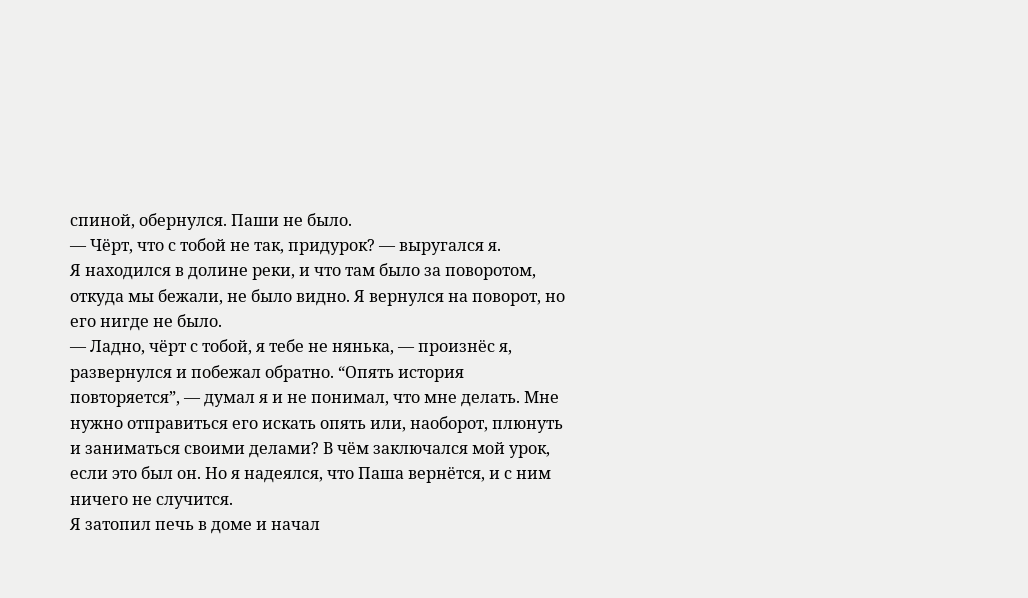спиной, обернулся. Паши не было.
— Чёрт, что с тобой не так, придурок? — выругался я.
Я находился в долине реки, и что там было за поворотом, откуда мы бежали, не было видно. Я вернулся на поворот, но его нигде не было.
— Ладно, чёрт с тобой, я тебе не нянька, — произнёс я, развернулся и побежал обратно. “Опять история повторяется”, — думал я и не понимал, что мне делать. Мне нужно отправиться его искать опять или, наоборот, плюнуть и заниматься своими делами? В чём заключался мой урок, если это был он. Но я надеялся, что Паша вернётся, и с ним ничего не случится.
Я затопил печь в доме и начал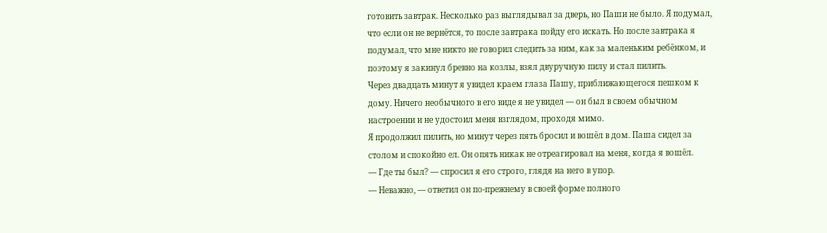готовить завтрак. Несколько раз выглядывал за дверь, но Паши не было. Я подумал, что если он не вернётся, то после завтрака пойду его искать. Но после завтрака я подумал, что мне никто не говорил следить за ним, как за маленьким ребёнком, и поэтому я закинул бревно на козлы, взял двуручную пилу и стал пилить.
Через двадцать минут я увидел краем глаза Пашу, приближающегося пешком к дому. Ничего необычного в его виде я не увидел — он был в своем обычном настроении и не удостоил меня взглядом, проходя мимо.
Я продолжил пилить, но минут через пять бросил и вошёл в дом. Паша сидел за столом и спокойно ел. Он опять никак не отреагировал на меня, когда я вошёл.
— Где ты был? — спросил я его строго, глядя на него в упор.
— Неважно, — ответил он по-прежнему в своей форме полного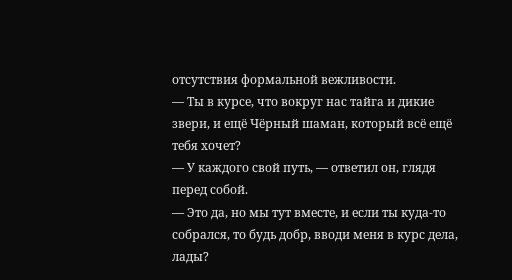отсутствия формальной вежливости.
— Ты в курсе, что вокруг нас тайга и дикие звери, и ещё Чёрный шаман, который всё ещё тебя хочет?
— У каждого свой путь, — ответил он, глядя перед собой.
— Это да, но мы тут вместе, и если ты куда-то собрался, то будь добр, вводи меня в курс дела, лады?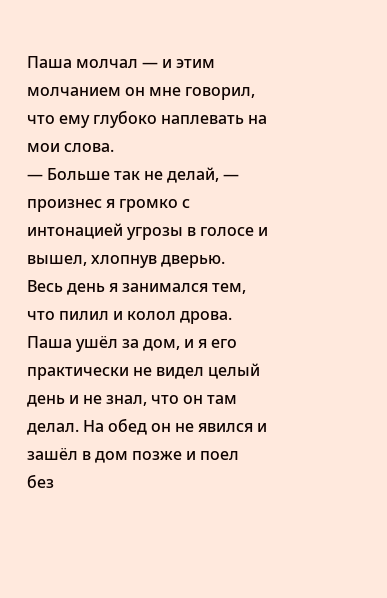Паша молчал — и этим молчанием он мне говорил, что ему глубоко наплевать на мои слова.
— Больше так не делай, — произнес я громко с интонацией угрозы в голосе и вышел, хлопнув дверью.
Весь день я занимался тем, что пилил и колол дрова. Паша ушёл за дом, и я его практически не видел целый день и не знал, что он там делал. На обед он не явился и зашёл в дом позже и поел без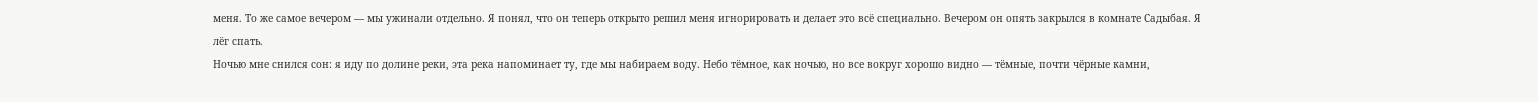меня. То же самое вечером — мы ужинали отдельно. Я понял, что он теперь открыто решил меня игнорировать и делает это всё специально. Вечером он опять закрылся в комнате Садыбая. Я лёг спать.
Ночью мне снился сон: я иду по долине реки, эта река напоминает ту, где мы набираем воду. Небо тёмное, как ночью, но все вокруг хорошо видно — тёмные, почти чёрные камни,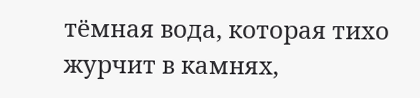тёмная вода, которая тихо журчит в камнях,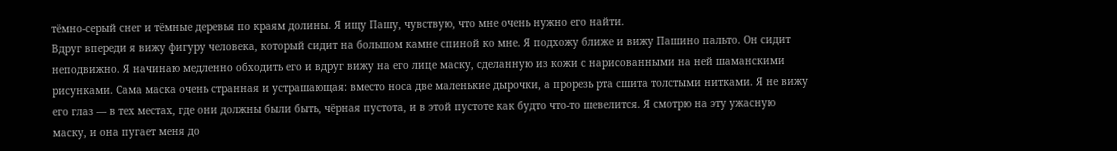тёмно-серый снег и тёмные деревья по краям долины. Я ищу Пашу, чувствую, что мне очень нужно его найти.
Вдруг впереди я вижу фигуру человека, который сидит на большом камне спиной ко мне. Я подхожу ближе и вижу Пашино пальто. Он сидит неподвижно. Я начинаю медленно обходить его и вдруг вижу на его лице маску, сделанную из кожи с нарисованными на ней шаманскими рисунками. Сама маска очень странная и устрашающая: вместо носа две маленькие дырочки, а прорезь рта сшита толстыми нитками. Я не вижу его глаз — в тех местах, где они должны были быть, чёрная пустота, и в этой пустоте как будто что-то шевелится. Я смотрю на эту ужасную маску, и она пугает меня до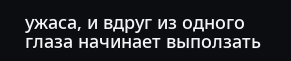ужаса, и вдруг из одного глаза начинает выползать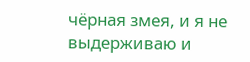чёрная змея, и я не выдерживаю и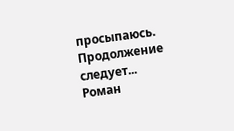просыпаюсь.
Продолжение следует...
Роман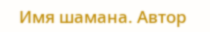Имя шамана. Автор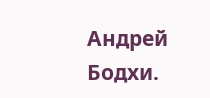Андрей Бодхи.